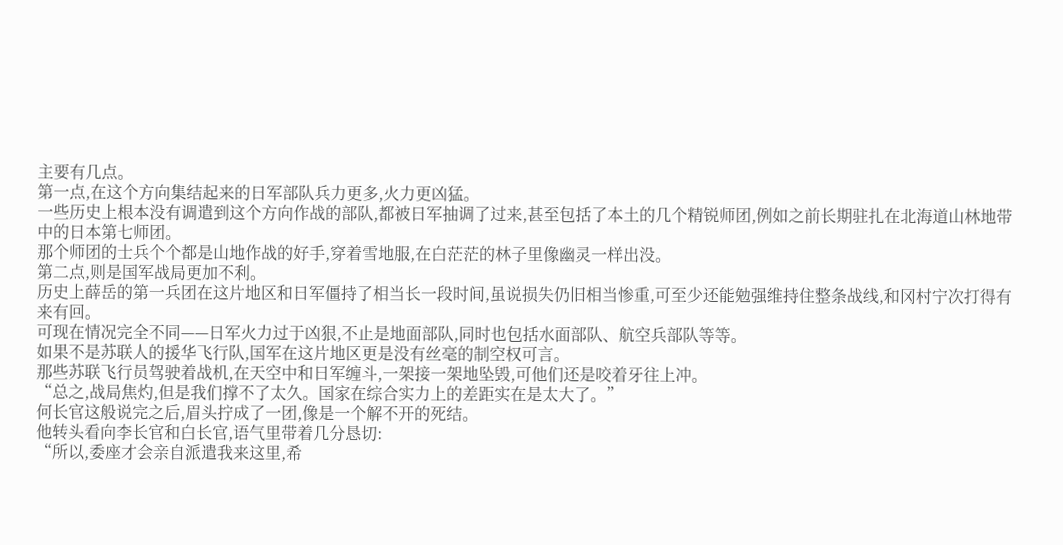主要有几点。
第一点,在这个方向集结起来的日军部队兵力更多,火力更凶猛。
一些历史上根本没有调遣到这个方向作战的部队,都被日军抽调了过来,甚至包括了本土的几个精锐师团,例如之前长期驻扎在北海道山林地带中的日本第七师团。
那个师团的士兵个个都是山地作战的好手,穿着雪地服,在白茫茫的林子里像幽灵一样出没。
第二点,则是国军战局更加不利。
历史上薛岳的第一兵团在这片地区和日军僵持了相当长一段时间,虽说损失仍旧相当惨重,可至少还能勉强维持住整条战线,和冈村宁次打得有来有回。
可现在情况完全不同——日军火力过于凶狠,不止是地面部队,同时也包括水面部队、航空兵部队等等。
如果不是苏联人的援华飞行队,国军在这片地区更是没有丝毫的制空权可言。
那些苏联飞行员驾驶着战机,在天空中和日军缠斗,一架接一架地坠毁,可他们还是咬着牙往上冲。
“总之,战局焦灼,但是我们撑不了太久。国家在综合实力上的差距实在是太大了。”
何长官这般说完之后,眉头拧成了一团,像是一个解不开的死结。
他转头看向李长官和白长官,语气里带着几分恳切:
“所以,委座才会亲自派遣我来这里,希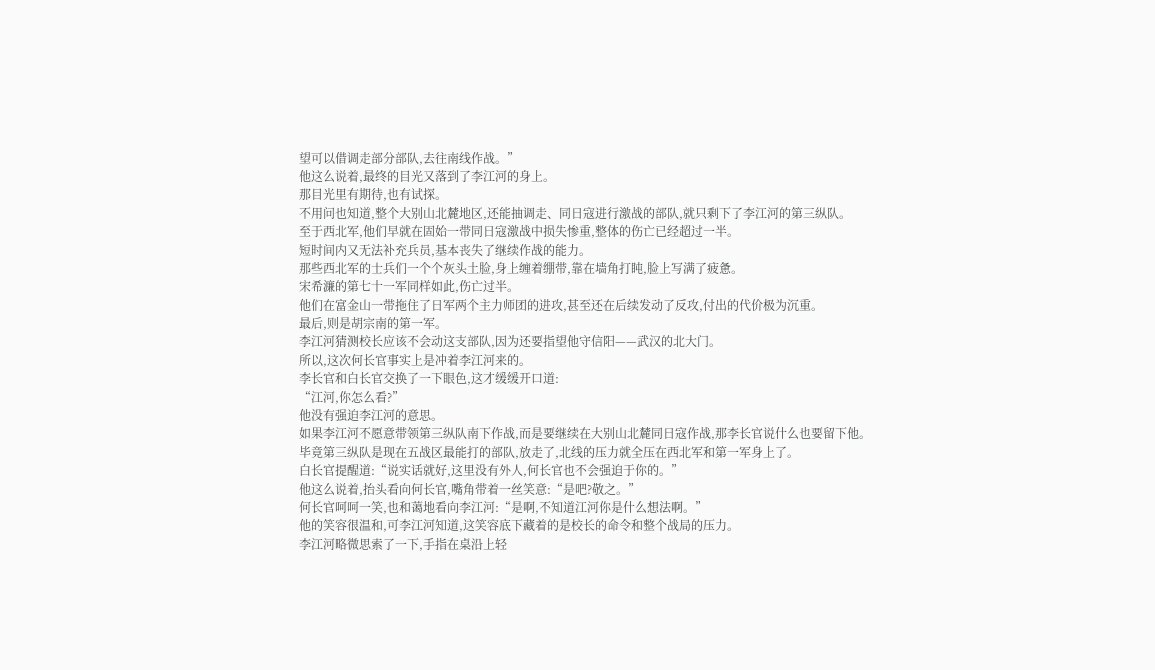望可以借调走部分部队,去往南线作战。”
他这么说着,最终的目光又落到了李江河的身上。
那目光里有期待,也有试探。
不用问也知道,整个大别山北麓地区,还能抽调走、同日寇进行激战的部队,就只剩下了李江河的第三纵队。
至于西北军,他们早就在固始一带同日寇激战中损失惨重,整体的伤亡已经超过一半。
短时间内又无法补充兵员,基本丧失了继续作战的能力。
那些西北军的士兵们一个个灰头土脸,身上缠着绷带,靠在墙角打盹,脸上写满了疲惫。
宋希濂的第七十一军同样如此,伤亡过半。
他们在富金山一带拖住了日军两个主力师团的进攻,甚至还在后续发动了反攻,付出的代价极为沉重。
最后,则是胡宗南的第一军。
李江河猜测校长应该不会动这支部队,因为还要指望他守信阳——武汉的北大门。
所以,这次何长官事实上是冲着李江河来的。
李长官和白长官交换了一下眼色,这才缓缓开口道:
“江河,你怎么看?”
他没有强迫李江河的意思。
如果李江河不愿意带领第三纵队南下作战,而是要继续在大别山北麓同日寇作战,那李长官说什么也要留下他。
毕竟第三纵队是现在五战区最能打的部队,放走了,北线的压力就全压在西北军和第一军身上了。
白长官提醒道:“说实话就好,这里没有外人,何长官也不会强迫于你的。”
他这么说着,抬头看向何长官,嘴角带着一丝笑意:“是吧?敬之。”
何长官呵呵一笑,也和蔼地看向李江河:“是啊,不知道江河你是什么想法啊。”
他的笑容很温和,可李江河知道,这笑容底下藏着的是校长的命令和整个战局的压力。
李江河略微思索了一下,手指在桌沿上轻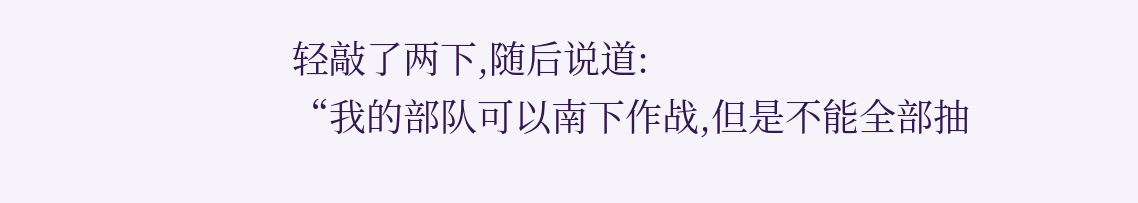轻敲了两下,随后说道:
“我的部队可以南下作战,但是不能全部抽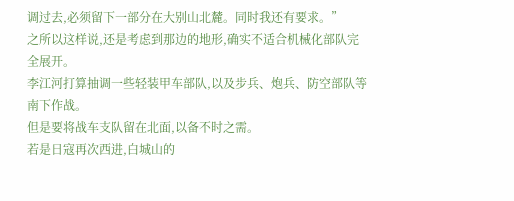调过去,必须留下一部分在大别山北麓。同时我还有要求。”
之所以这样说,还是考虑到那边的地形,确实不适合机械化部队完全展开。
李江河打算抽调一些轻装甲车部队,以及步兵、炮兵、防空部队等南下作战。
但是要将战车支队留在北面,以备不时之需。
若是日寇再次西进,白城山的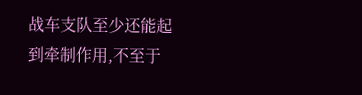战车支队至少还能起到牵制作用,不至于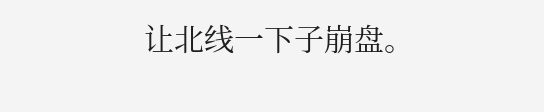让北线一下子崩盘。